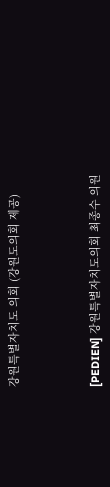강원특별자치도 의회 (강원도의회 제공)



[PEDIEN] 강원특별자치도의회 최종수 의원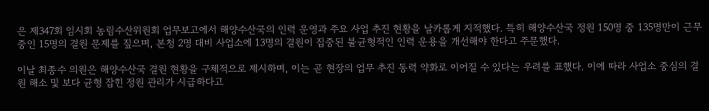은 제347회 임시회 농림수산위원회 업무보고에서 해양수산국의 인력 운영과 주요 사업 추진 현황을 날카롭게 지적했다. 특히 해양수산국 정원 150명 중 135명만이 근무 중인 15명의 결원 문제를 짚으며, 본청 2명 대비 사업소에 13명의 결원이 집중된 불균형적인 인력 운용을 개선해야 한다고 주문했다.

이날 최종수 의원은 해양수산국 결원 현황을 구체적으로 제시하며, 이는 곧 현장의 업무 추진 동력 약화로 이어질 수 있다는 우려를 표했다. 이에 따라 사업소 중심의 결원 해소 및 보다 균형 잡힌 정원 관리가 시급하다고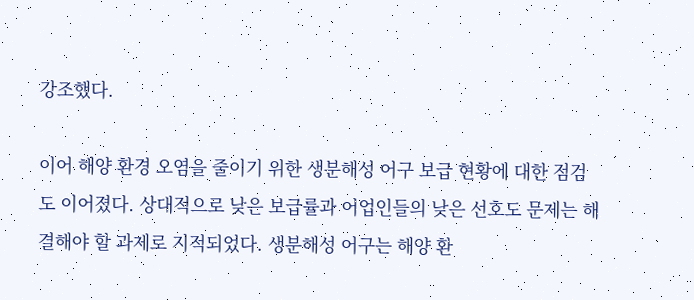강조했다.

이어 해양 환경 오염을 줄이기 위한 생분해성 어구 보급 현황에 대한 점검도 이어졌다. 상대적으로 낮은 보급률과 어업인들의 낮은 선호도 문제는 해결해야 할 과제로 지적되었다. 생분해성 어구는 해양 환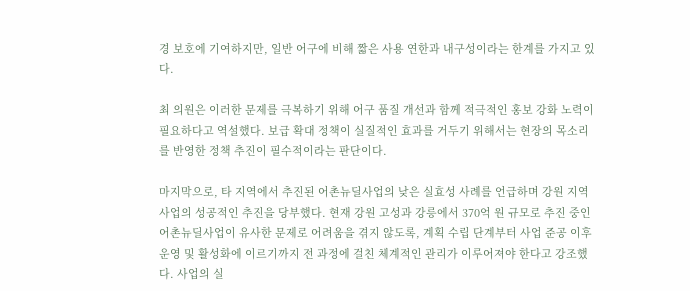경 보호에 기여하지만, 일반 어구에 비해 짧은 사용 연한과 내구성이라는 한계를 가지고 있다.

최 의원은 이러한 문제를 극복하기 위해 어구 품질 개선과 함께 적극적인 홍보 강화 노력이 필요하다고 역설했다. 보급 확대 정책이 실질적인 효과를 거두기 위해서는 현장의 목소리를 반영한 정책 추진이 필수적이라는 판단이다.

마지막으로, 타 지역에서 추진된 어촌뉴딜사업의 낮은 실효성 사례를 언급하며 강원 지역 사업의 성공적인 추진을 당부했다. 현재 강원 고성과 강릉에서 370억 원 규모로 추진 중인 어촌뉴딜사업이 유사한 문제로 어려움을 겪지 않도록, 계획 수립 단계부터 사업 준공 이후 운영 및 활성화에 이르기까지 전 과정에 걸친 체계적인 관리가 이루어져야 한다고 강조했다. 사업의 실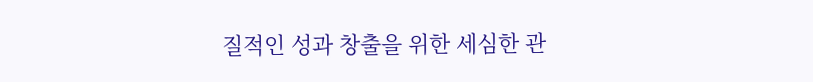질적인 성과 창출을 위한 세심한 관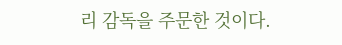리 감독을 주문한 것이다.